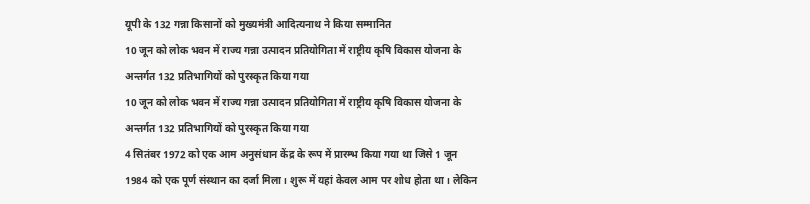यूपी के 132 गन्ना किसानों को मुख्यमंत्री आदित्यनाथ ने किया सम्मानित
10 जून को लोक भवन में राज्य गन्ना उत्पादन प्रतियोगिता में राष्ट्रीय कृषि विकास योजना के अन्तर्गत 132 प्रतिभागियों को पुरस्कृत किया गया
10 जून को लोक भवन में राज्य गन्ना उत्पादन प्रतियोगिता में राष्ट्रीय कृषि विकास योजना के अन्तर्गत 132 प्रतिभागियों को पुरस्कृत किया गया
4 सितंबर 1972 को एक आम अनुसंधान केंद्र के रूप में प्रारम्भ किया गया था जिसे 1 जून 1984 को एक पूर्ण संस्थान का दर्जा मिला। शुरू में यहां केवल आम पर शोध होता था। लेकिन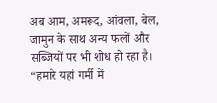अब आम, अमरूद, आंवला, बेल, जामुन के साथ अन्य फलों और सब्जियों पर भी शोध हो रहा है।
“हमारे यहां गर्मी में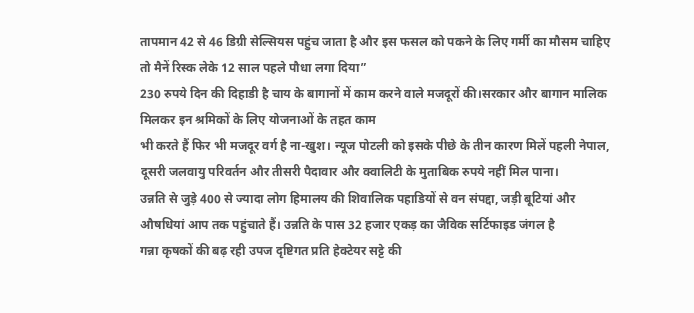तापमान 42 से 46 डिग्री सेल्सियस पहुंच जाता है और इस फसल को पकने के लिए गर्मी का मौसम चाहिए तो मैनें रिस्क लेके 12 साल पहले पौधा लगा दिया”
230 रुपये दिन की दिहाडी है चाय के बागानों में काम करने वाले मजदूरों की।सरकार और बागान मालिक मिलकर इन श्रमिकों के लिए योजनाओं के तहत काम
भी करते हैं फिर भी मजदूर वर्ग है ना-खुश। न्यूज पोटली को इसके पीछे के तीन कारण मिलें पहली नेपाल, दूसरी जलवायु परिवर्तन और तीसरी पैदावार और क्वालिटी के मुताबिक रुपये नहीं मिल पाना।
उन्नति से जुड़े 400 से ज्यादा लोग हिमालय की शिवालिक पहाडियों से वन संपद्दा, जड़ी बूटियां और औषधियां आप तक पहुंचाते हैं। उन्नति के पास 32 हजार एकड़ का जैविक सर्टिफाइड जंगल है
गन्ना कृषकों की बढ़ रही उपज दृष्टिगत प्रति हेक्टेयर सट्टे की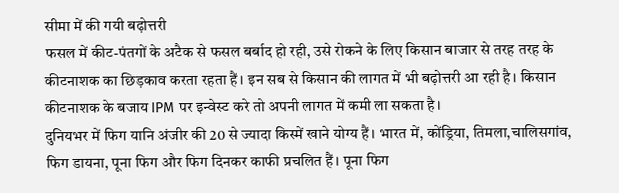सीमा में की गयी बढ़ोत्तरी
फसल में कीट-पंतगों के अटैक से फसल बर्बाद हो रही, उसे रोकने के लिए किसान बाजार से तरह तरह के कीटनाशक का छिड़काव करता रहता हैं। इन सब से किसान की लागत में भी बढ़ोत्तरी आ रही है। किसान कीटनाशक के बजाय IPM पर इन्वेस्ट करे तो अपनी लागत में कमी ला सकता है।
दुनियभर में फिग यानि अंजीर की 20 से ज्यादा किस्में खाने योग्य हैं। भारत में, कोंड्रिया, तिमला,चालिसगांव, फिग डायना, पूना फिग और फिग दिनकर काफी प्रचलित हैं। पूना फिग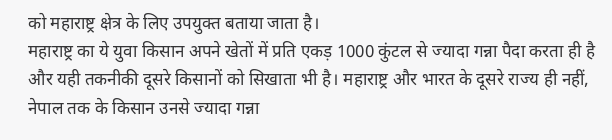को महाराष्ट्र क्षेत्र के लिए उपयुक्त बताया जाता है।
महाराष्ट्र का ये युवा किसान अपने खेतों में प्रति एकड़ 1000 कुंटल से ज्यादा गन्ना पैदा करता ही है और यही तकनीकी दूसरे किसानों को सिखाता भी है। महाराष्ट्र और भारत के दूसरे राज्य ही नहीं, नेपाल तक के किसान उनसे ज्यादा गन्ना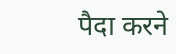पैदा करने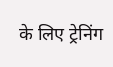के लिए ट्रेनिंग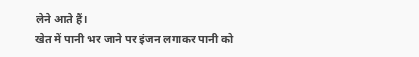लेने आते हैं।
खेत में पानी भर जाने पर इंजन लगाकर पानी को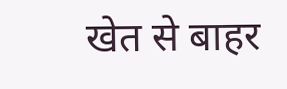खेत से बाहर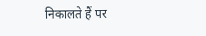निकालते हैं पर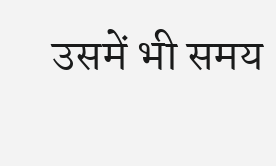उसमें भी समय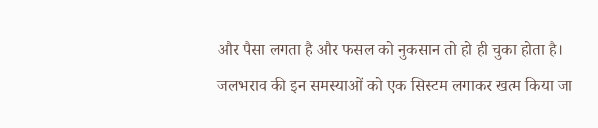और पैसा लगता है और फसल को नुकसान तो हो ही चुका होता है। जलभराव की इन समस्याओं को एक सिस्टम लगाकर खत्म किया जा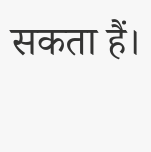सकता हैं।